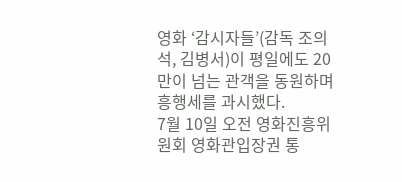영화 ‘감시자들’(감독 조의석, 김병서)이 평일에도 20만이 넘는 관객을 동원하며 흥행세를 과시했다.
7월 10일 오전 영화진흥위원회 영화관입장권 통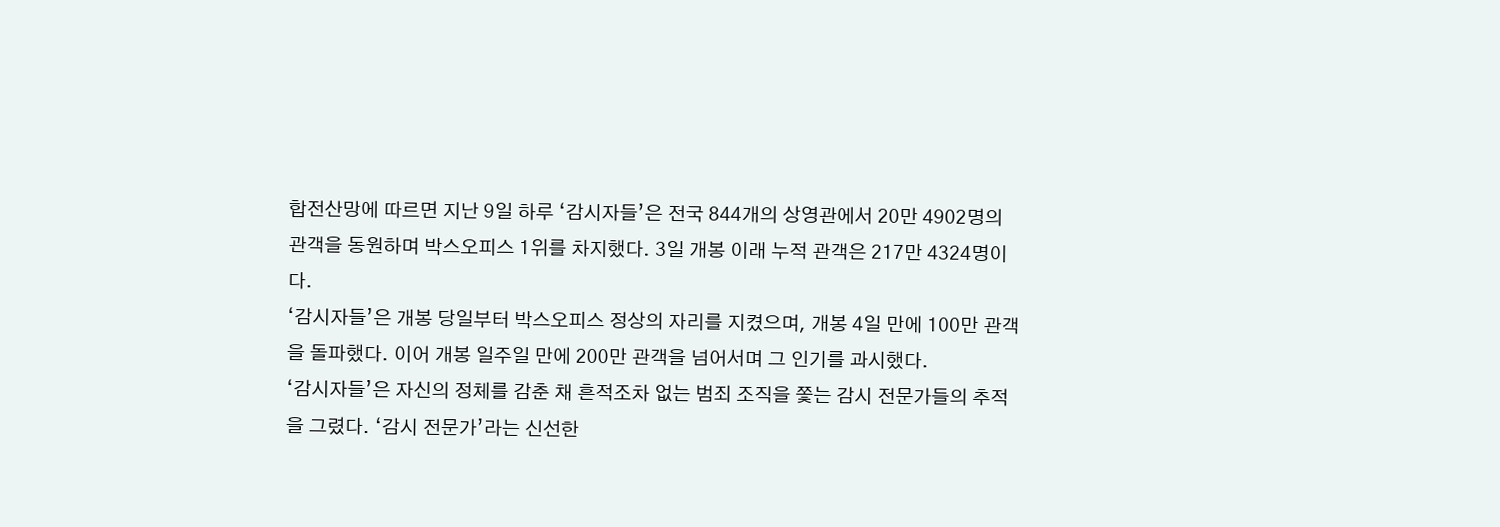합전산망에 따르면 지난 9일 하루 ‘감시자들’은 전국 844개의 상영관에서 20만 4902명의 관객을 동원하며 박스오피스 1위를 차지했다. 3일 개봉 이래 누적 관객은 217만 4324명이다.
‘감시자들’은 개봉 당일부터 박스오피스 정상의 자리를 지켰으며, 개봉 4일 만에 100만 관객을 돌파했다. 이어 개봉 일주일 만에 200만 관객을 넘어서며 그 인기를 과시했다.
‘감시자들’은 자신의 정체를 감춘 채 흔적조차 없는 범죄 조직을 쫓는 감시 전문가들의 추적을 그렸다. ‘감시 전문가’라는 신선한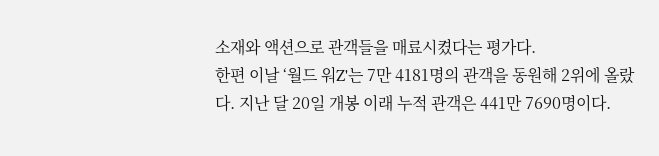소재와 액션으로 관객들을 매료시켰다는 평가다.
한편 이날 ‘월드 워Z'는 7만 4181명의 관객을 동원해 2위에 올랐다. 지난 달 20일 개봉 이래 누적 관객은 441만 7690명이다.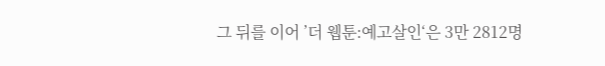그 뒤를 이어 ’더 웹툰:예고살인‘은 3만 2812명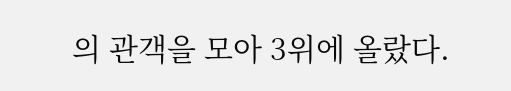의 관객을 모아 3위에 올랐다.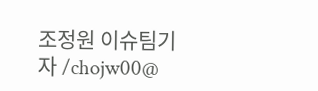조정원 이슈팀기자 /chojw00@